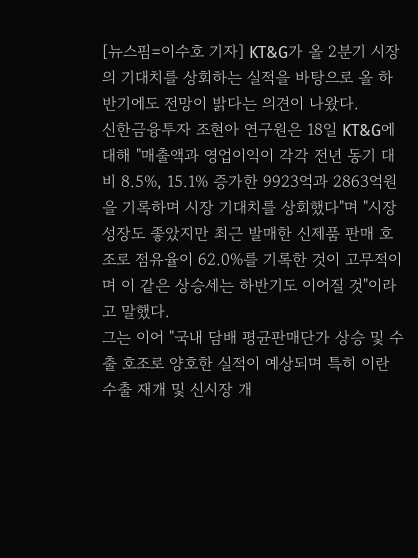[뉴스핌=이수호 기자] KT&G가 올 2분기 시장의 기대치를 상회하는 실적을 바탕으로 올 하반기에도 전망이 밝다는 의견이 나왔다.
신한금융투자 조현아 연구원은 18일 KT&G에 대해 "매출액과 영업이익이 각각 전년 동기 대비 8.5%, 15.1% 증가한 9923억과 2863억원을 기록하며 시장 기대치를 상회했다"며 "시장 성장도 좋았지만 최근 발매한 신제품 판매 호조로 점유율이 62.0%를 기록한 것이 고무적이며 이 같은 상승세는 하반기도 이어질 것"이라고 말했다.
그는 이어 "국내 담배 평균판매단가 상승 및 수출 호조로 양호한 실적이 예상되며 특히 이란 수출 재개 및 신시장 개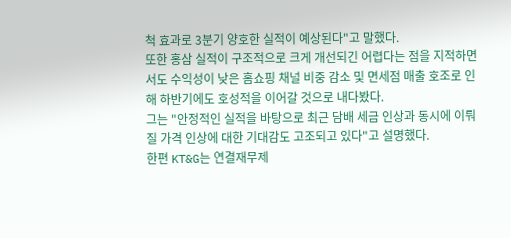척 효과로 3분기 양호한 실적이 예상된다"고 말했다.
또한 홍삼 실적이 구조적으로 크게 개선되긴 어렵다는 점을 지적하면서도 수익성이 낮은 홈쇼핑 채널 비중 감소 및 면세점 매출 호조로 인해 하반기에도 호성적을 이어갈 것으로 내다봤다.
그는 "안정적인 실적을 바탕으로 최근 담배 세금 인상과 동시에 이뤄질 가격 인상에 대한 기대감도 고조되고 있다"고 설명했다.
한편 KT&G는 연결재무제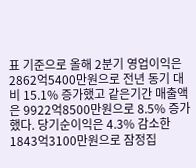표 기준으로 올해 2분기 영업이익은 2862억5400만원으로 전년 동기 대비 15.1% 증가했고 같은기간 매출액은 9922억8500만원으로 8.5% 증가했다. 당기순이익은 4.3% 감소한 1843억3100만원으로 잠정집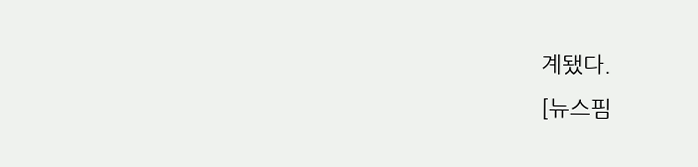계됐다.
[뉴스핌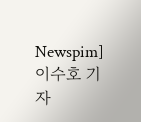Newspim] 이수호 기자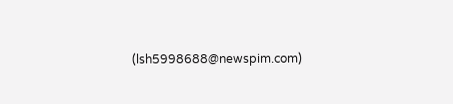(lsh5998688@newspim.com)